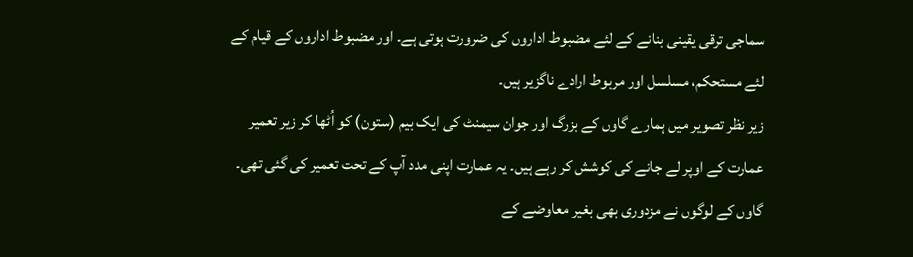سماجی ترقی یقینی بنانے کے لئے مضبوط اداروں کی ضرورت ہوتی ہے۔ اور مضبوط اداروں کے قیام کے لئے مستحکم، مسلسل اور مربوط ارادے ناگزیر ہیں۔
زیر نظر تصویر میں ہمارے گاوں کے بزرگ اور جوان سیمنٹ کی ایک بیم (ستون) کو اُٹھا کر زیر تعمیر عمارت کے اوپر لے جانے کی کوشش کر رہے ہیں۔ یہ عمارت اپنی مدد آپ کے تحت تعمیر کی گئی تھی۔ گاوں کے لوگوں نے مزدوری بھی بغیر معاوضے کے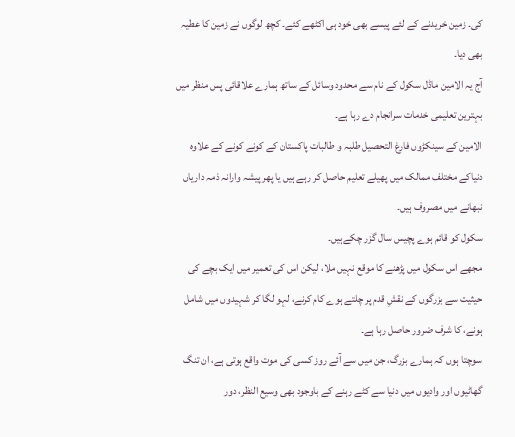کی۔ زمین خریدنے کے لئے پیسے بھی خود ہی اکٹھے کئے۔ کچھ لوگوں نے زمین کا عطیہ بھی دیا۔
آج یہ الامین ماڈل سکول کے نام سے محدود وسائل کے ساتھ ہمارے علاقائی پس منظر میں بہترین تعلیمی خدمات سرانجام دے رہا ہے۔
الامین کے سینکڑوں فارغ التحصیل طلبہ و طالبات پاکستان کے کونے کونے کے علاوہ دنیاکے مختلف ممالک میں پھیلے تعلیم حاصل کر رہے ہیں یا پھر پیشہ وارانہ ذمہ داریاں نبھانے میں مصروف ہیں۔
سکول کو قائم ہوے پچیس سال گزر چکےہیں۔
مجھے اس سکول میں پڑھنے کا موقع نہیں ملا، لیکن اس کی تعمیر میں ایک بچے کی حیثیت سے بزرگوں کے نقشِ قدم پر چلتے ہوے کام کرنے، لہو لگا کر شہیدوں میں شامل ہونے، کا شرف ضرور حاصل رہا ہے۔
سوچتا ہوں کہ ہمارے بزرگ، جن میں سے آئے روز کسی کی موت واقع ہوتی ہے، ان تنگ گھاٹیوں اور وادیوں میں دنیا سے کٹے رہنے کے باوجود بھی وسیع النظر، دور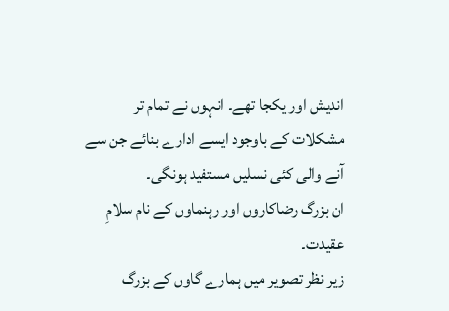اندیش اور یکجا تھے۔ انہوں نے تمام تر مشکلات کے باوجود ایسے ادارے بنائے جن سے آنے والی کئی نسلیں مستفید ہونگی۔
ان بزرگ رضاکاروں اور رہنماوں کے نام سلامِ عقیدت۔
زیر نظر تصویر میں ہمارے گاوں کے بزرگ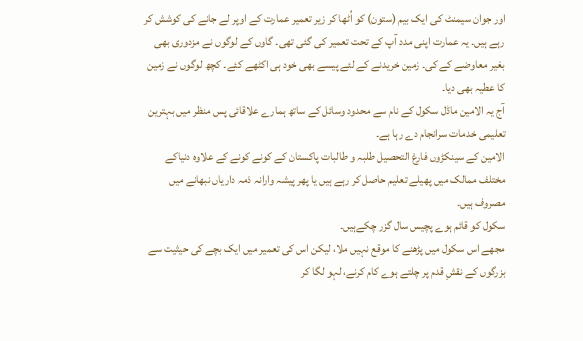اور جوان سیمنٹ کی ایک بیم (ستون) کو اُٹھا کر زیر تعمیر عمارت کے اوپر لے جانے کی کوشش کر رہے ہیں۔ یہ عمارت اپنی مدد آپ کے تحت تعمیر کی گئی تھی۔ گاوں کے لوگوں نے مزدوری بھی بغیر معاوضے کے کی۔ زمین خریدنے کے لئے پیسے بھی خود ہی اکٹھے کئے۔ کچھ لوگوں نے زمین کا عطیہ بھی دیا۔
آج یہ الامین ماڈل سکول کے نام سے محدود وسائل کے ساتھ ہمارے علاقائی پس منظر میں بہترین تعلیمی خدمات سرانجام دے رہا ہے۔
الامین کے سینکڑوں فارغ التحصیل طلبہ و طالبات پاکستان کے کونے کونے کے علاوہ دنیاکے مختلف ممالک میں پھیلے تعلیم حاصل کر رہے ہیں یا پھر پیشہ وارانہ ذمہ داریاں نبھانے میں مصروف ہیں۔
سکول کو قائم ہوے پچیس سال گزر چکےہیں۔
مجھے اس سکول میں پڑھنے کا موقع نہیں ملا، لیکن اس کی تعمیر میں ایک بچے کی حیثیت سے بزرگوں کے نقشِ قدم پر چلتے ہوے کام کرنے، لہو لگا کر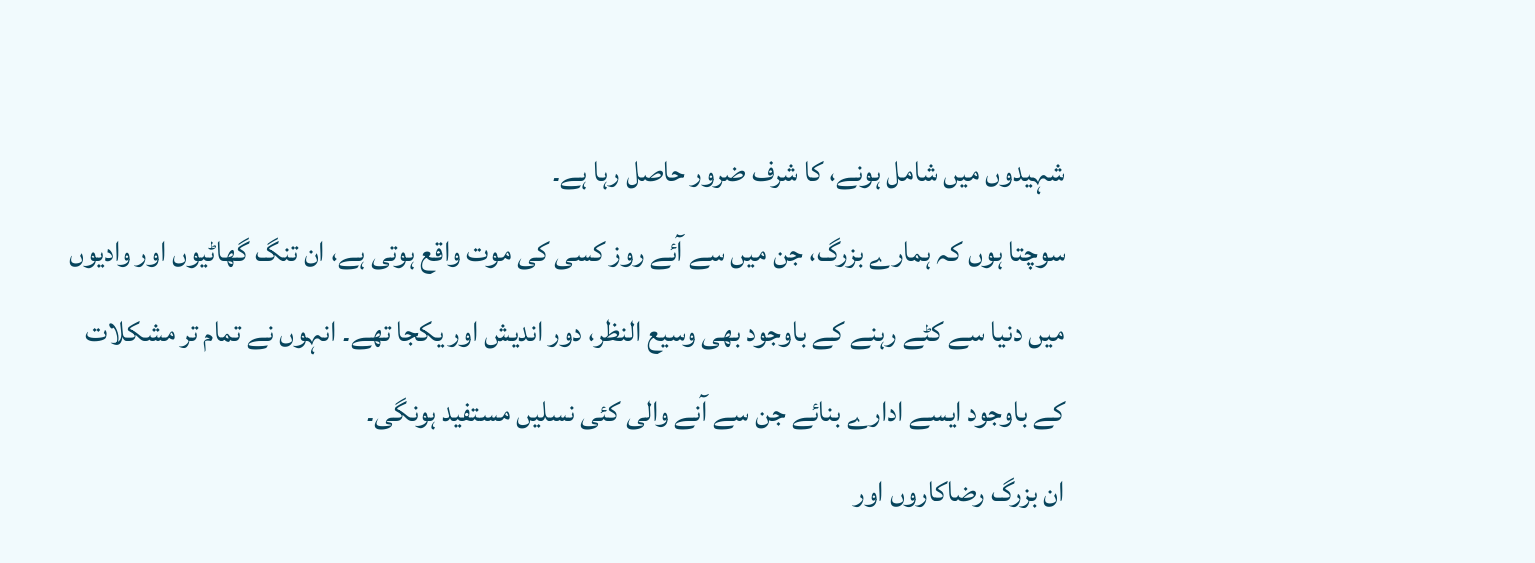شہیدوں میں شامل ہونے، کا شرف ضرور حاصل رہا ہے۔
سوچتا ہوں کہ ہمارے بزرگ، جن میں سے آئے روز کسی کی موت واقع ہوتی ہے، ان تنگ گھاٹیوں اور وادیوں میں دنیا سے کٹے رہنے کے باوجود بھی وسیع النظر، دور اندیش اور یکجا تھے۔ انہوں نے تمام تر مشکلات کے باوجود ایسے ادارے بنائے جن سے آنے والی کئی نسلیں مستفید ہونگی۔
ان بزرگ رضاکاروں اور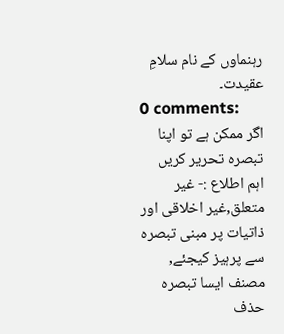رہنماوں کے نام سلامِ عقیدت۔
0 comments:
اگر ممکن ہے تو اپنا تبصرہ تحریر کریں
اہم اطلاع :- غیر متعلق,غیر اخلاقی اور ذاتیات پر مبنی تبصرہ سے پرہیز کیجئے, مصنف ایسا تبصرہ حذف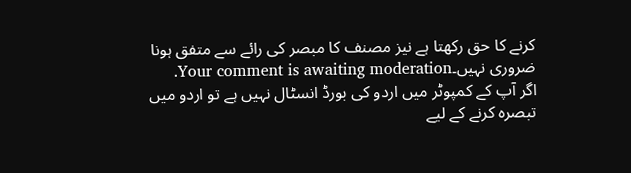کرنے کا حق رکھتا ہے نیز مصنف کا مبصر کی رائے سے متفق ہونا ضروری نہیں۔Your comment is awaiting moderation.
اگر آپ کے کمپوٹر میں اردو کی بورڈ انسٹال نہیں ہے تو اردو میں تبصرہ کرنے کے لیے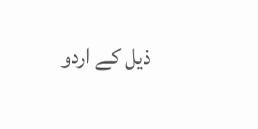ذیل کے اردو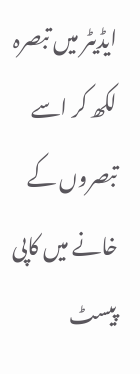ایڈیٹر میں تبصرہ لکھ کر اسے تبصروں کے خانے میں کاپی پیسٹ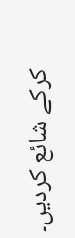کرکے شائع کردیں۔